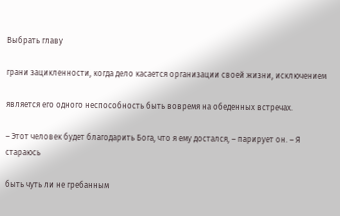Выбрать главу

грани зацикленности, когда дело касается организации своей жизни, исключением

является его одного неспособность быть вовремя на обеденных встречах.

– Этот человек будет благодарить Бога, что я ему достался, – парирует он. – Я стараюсь

быть чуть ли не гребанным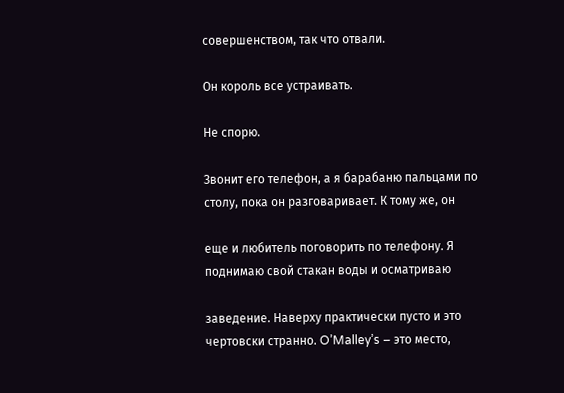совершенством, так что отвали.

Он король все устраивать.

Не спорю.

Звонит его телефон, а я барабаню пальцами по столу, пока он разговаривает. К тому же, он

еще и любитель поговорить по телефону. Я поднимаю свой стакан воды и осматриваю

заведение. Наверху практически пусто и это чертовски странно. O’Malley’s – это место,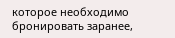которое необходимо бронировать заранее,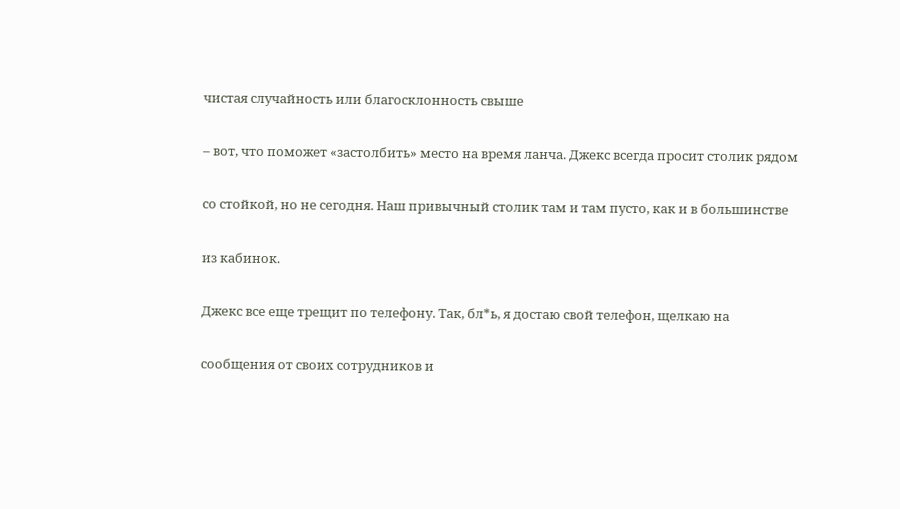чистая случайность или благосклонность свыше

– вот, что поможет «застолбить» место на время ланча. Джекс всегда просит столик рядом

со стойкой, но не сегодня. Наш привычный столик там и там пусто, как и в большинстве

из кабинок.

Джекс все еще трещит по телефону. Так, бл*ь, я достаю свой телефон, щелкаю на

сообщения от своих сотрудников и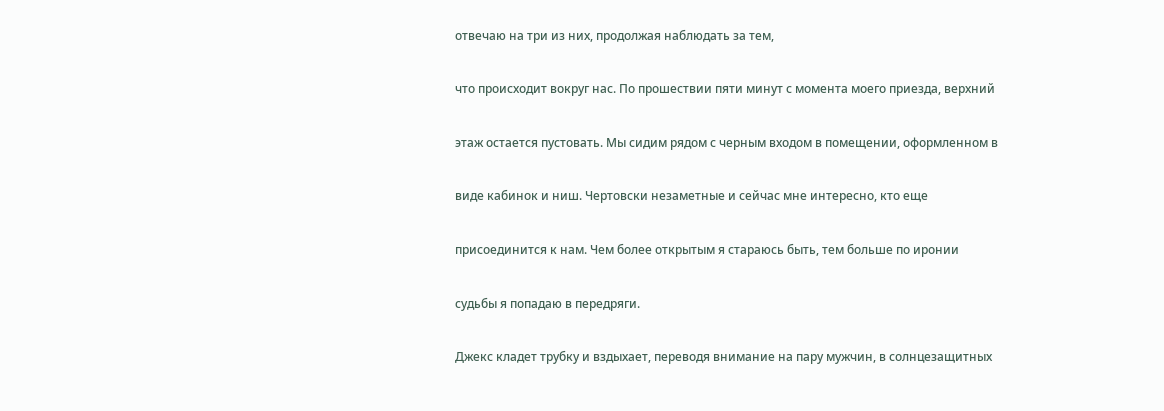отвечаю на три из них, продолжая наблюдать за тем,

что происходит вокруг нас. По прошествии пяти минут с момента моего приезда, верхний

этаж остается пустовать. Мы сидим рядом с черным входом в помещении, оформленном в

виде кабинок и ниш. Чертовски незаметные и сейчас мне интересно, кто еще

присоединится к нам. Чем более открытым я стараюсь быть, тем больше по иронии

судьбы я попадаю в передряги.

Джекс кладет трубку и вздыхает, переводя внимание на пару мужчин, в солнцезащитных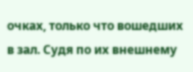очках, только что вошедших в зал. Судя по их внешнему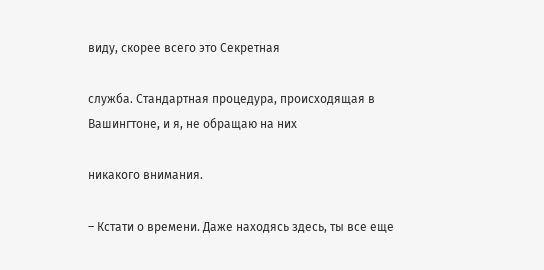виду, скорее всего это Секретная

служба. Стандартная процедура, происходящая в Вашингтоне, и я, не обращаю на них

никакого внимания.

– Кстати о времени. Даже находясь здесь, ты все еще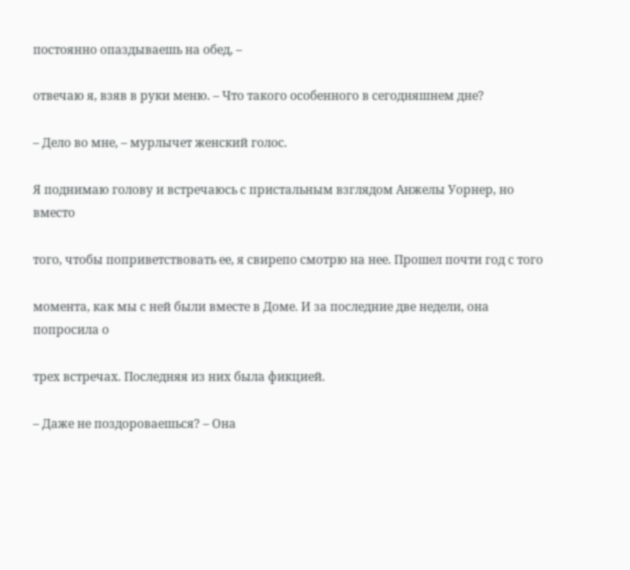постоянно опаздываешь на обед, –

отвечаю я, взяв в руки меню. – Что такого особенного в сегодняшнем дне?

– Дело во мне, – мурлычет женский голос.

Я поднимаю голову и встречаюсь с пристальным взглядом Анжелы Уорнер, но вместо

того, чтобы поприветствовать ее, я свирепо смотрю на нее. Прошел почти год с того

момента, как мы с ней были вместе в Доме. И за последние две недели, она попросила о

трех встречах. Последняя из них была фикцией.

– Даже не поздороваешься? – Она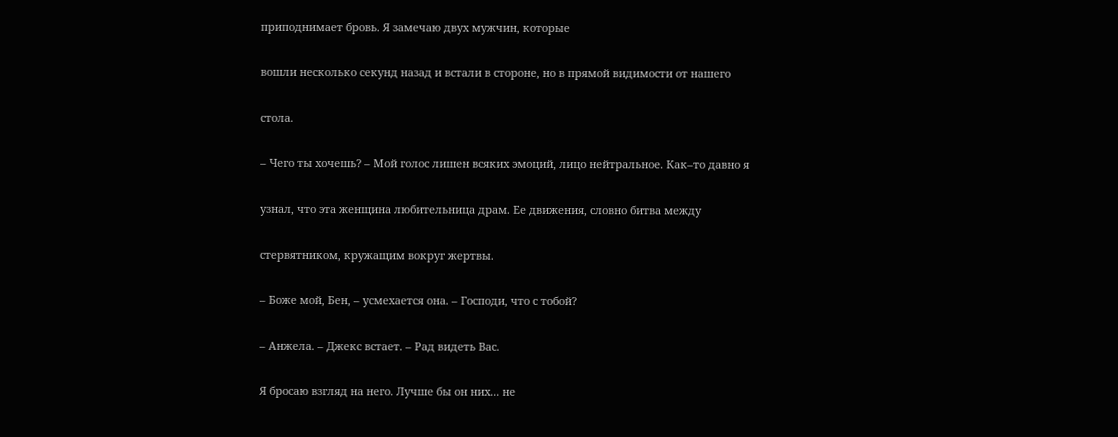приподнимает бровь. Я замечаю двух мужчин, которые

вошли несколько секунд назад и встали в стороне, но в прямой видимости от нашего

стола.

– Чего ты хочешь? – Мой голос лишен всяких эмоций, лицо нейтральное. Как–то давно я

узнал, что эта женщина любительница драм. Ее движения, словно битва между

стервятником, кружащим вокруг жертвы.

– Боже мой, Бен, – усмехается она. – Господи, что с тобой?

– Анжела. – Джекс встает. – Рад видеть Вас.

Я бросаю взгляд на него. Лучше бы он них... не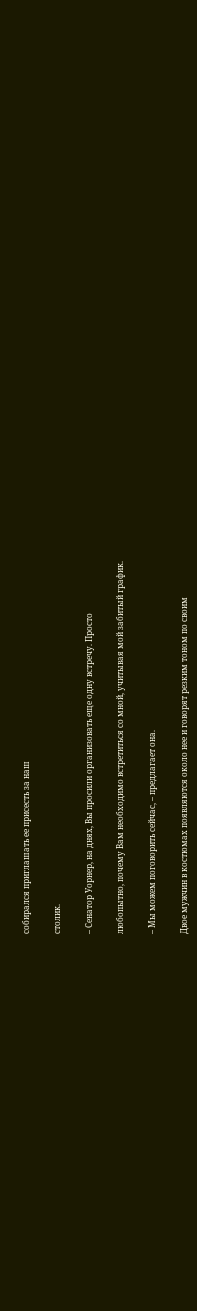собирался приглашать ее присесть за наш

столик.

– Сенатор Уорнер, на днях, Вы просили организовать еще одну встречу. Просто

любопытно, почему Вам необходимо встретиться со мной, учитывая мой забитый график.

– Мы можем поговорить сейчас, – предлагает она.

Двое мужчин в костюмах появляются около нее и говорят резким тоном по своим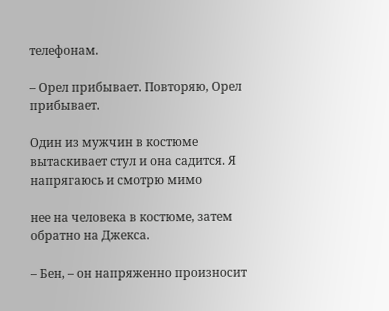телефонам.

– Орел прибывает. Повторяю, Орел прибывает.

Один из мужчин в костюме вытаскивает стул и она садится. Я напрягаюсь и смотрю мимо

нее на человека в костюме, затем обратно на Джекса.

– Бен, – он напряженно произносит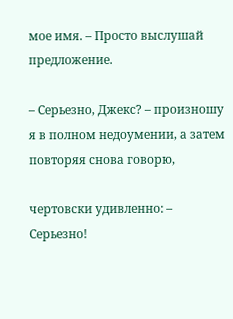мое имя. – Просто выслушай предложение.

– Серьезно, Джекс? – произношу я в полном недоумении, а затем повторяя снова говорю,

чертовски удивленно: – Серьезно!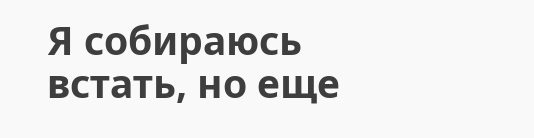Я собираюсь встать, но еще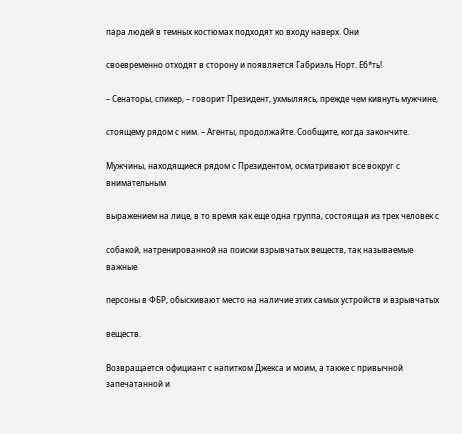пара людей в темных костюмах подходят ко входу наверх. Они

своевременно отходят в сторону и появляется Габриэль Норт. Еб*ть!

– Сенаторы, спикер, – говорит Президент, ухмыляясь, прежде чем кивнуть мужчине,

стоящему рядом с ним. – Агенты, продолжайте. Сообщите, когда закончите.

Мужчины, находящиеся рядом с Президентом, осматривают все вокруг с внимательным

выражением на лице, в то время как еще одна группа, состоящая из трех человек с

собакой, натренированной на поиски взрывчатых веществ, так называемые важные

персоны в ФБР, обыскивают место на наличие этих самых устройств и взрывчатых

веществ.

Возвращается официант с напитком Джекса и моим, а также с привычной запечатанной и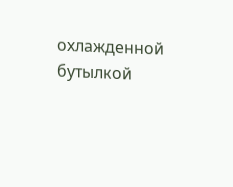охлажденной бутылкой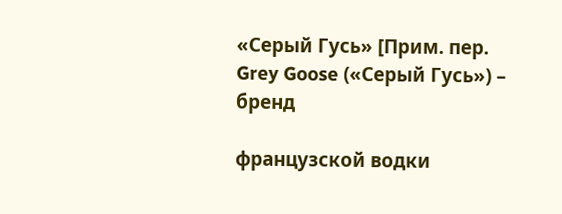«Серый Гусь» [Прим. пер. Grey Goose («Серый Гусь») – бренд

французской водки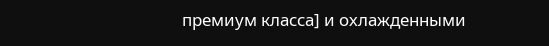премиум класса] и охлажденными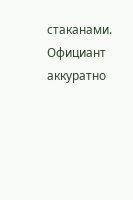стаканами. Официант аккуратно